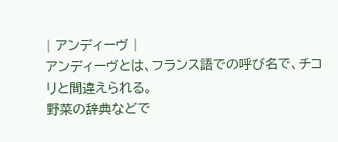| アンディーヴ |
アンディーヴとは、フランス語での呼び名で、チコリと間違えられる。
野菜の辞典などで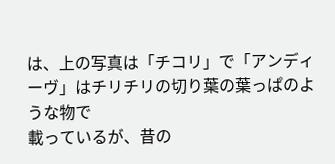は、上の写真は「チコリ」で「アンディーヴ」はチリチリの切り葉の葉っぱのような物で
載っているが、昔の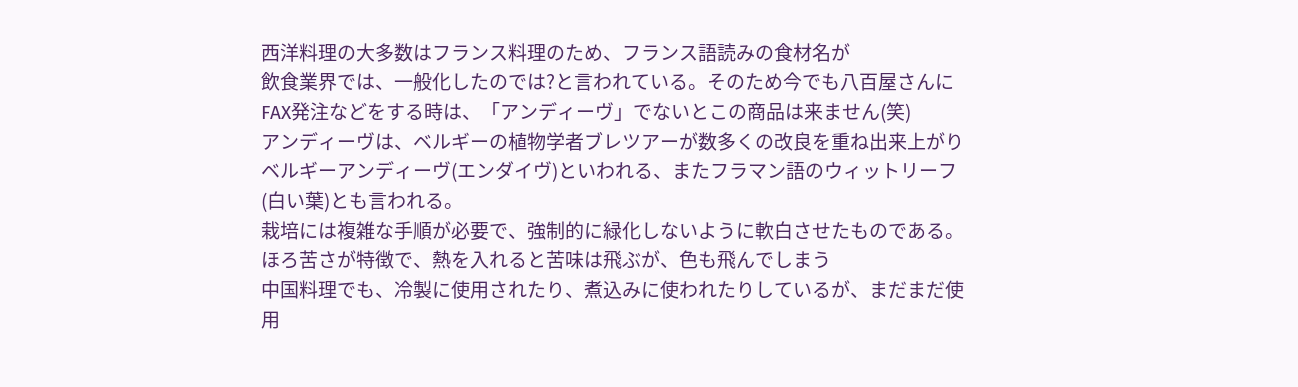西洋料理の大多数はフランス料理のため、フランス語読みの食材名が
飲食業界では、一般化したのでは?と言われている。そのため今でも八百屋さんに
FAX発注などをする時は、「アンディーヴ」でないとこの商品は来ません(笑)
アンディーヴは、ベルギーの植物学者ブレツアーが数多くの改良を重ね出来上がり
ベルギーアンディーヴ(エンダイヴ)といわれる、またフラマン語のウィットリーフ(白い葉)とも言われる。
栽培には複雑な手順が必要で、強制的に緑化しないように軟白させたものである。
ほろ苦さが特徴で、熱を入れると苦味は飛ぶが、色も飛んでしまう
中国料理でも、冷製に使用されたり、煮込みに使われたりしているが、まだまだ使用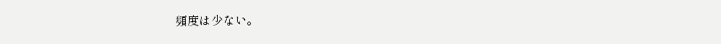頻度は少ない。